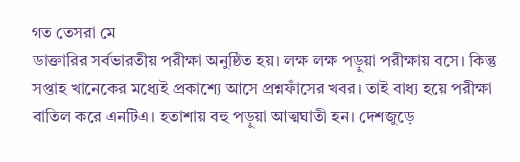গত তেসরা মে
ডাক্তারির সর্বভারতীয় পরীক্ষা অনুষ্ঠিত হয়। লক্ষ লক্ষ পড়ুয়া পরীক্ষায় বসে। কিন্তু
সপ্তাহ খানেকের মধ্যেই প্রকাশ্যে আসে প্রশ্নফাঁসের খবর। তাই বাধ্য হয়ে পরীক্ষা
বাতিল করে এনটিএ। হতাশায় বহু পড়ুয়া আত্মঘাতী হন। দেশজুড়ে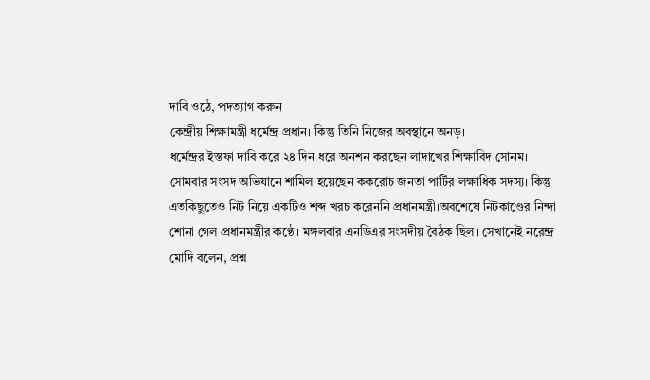দাবি ওঠে, পদত্যাগ করুন
কেন্দ্রীয় শিক্ষামন্ত্রী ধর্মেন্দ্র প্রধান। কিন্তু তিনি নিজের অবস্থানে অনড়।
ধর্মেন্দ্রর ইস্তফা দাবি করে ২৪ দিন ধরে অনশন করছেন লাদাখের শিক্ষাবিদ সোনম।
সোমবার সংসদ অভিযানে শামিল হয়েছেন ককরোচ জনতা পার্টির লক্ষাধিক সদস্য। কিন্তু
এতকিছুতেও নিট নিয়ে একটিও শব্দ খরচ করেননি প্রধানমন্ত্রী।অবশেষে নিটকাণ্ডের নিন্দা
শোনা গেল প্রধানমন্ত্রীর কণ্ঠে। মঙ্গলবার এনডিএর সংসদীয় বৈঠক ছিল। সেখানেই নরেন্দ্র
মোদি বলেন, প্রশ্ন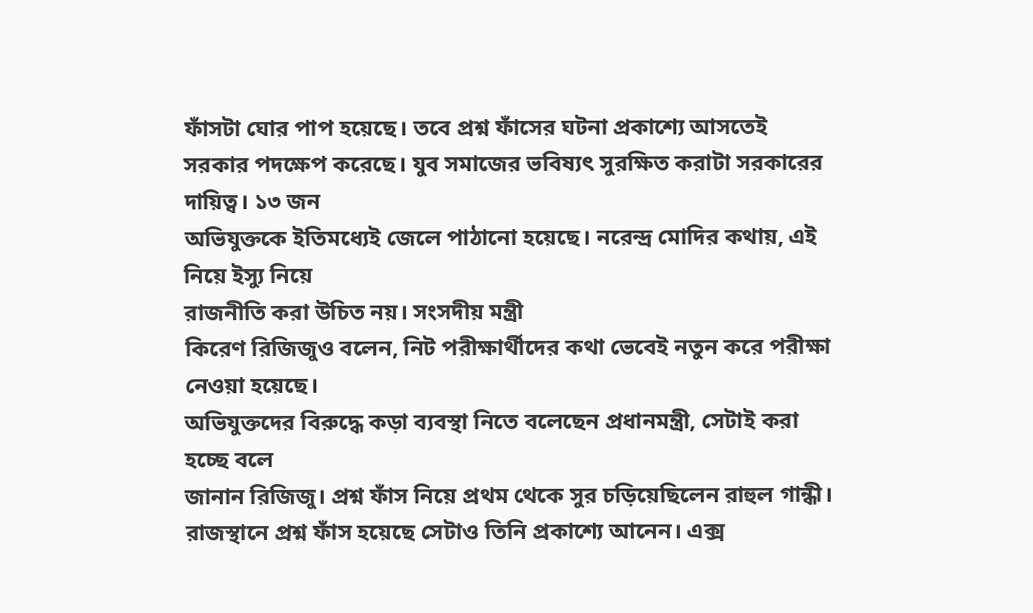ফাঁসটা ঘোর পাপ হয়েছে। তবে প্রশ্ন ফাঁসের ঘটনা প্রকাশ্যে আসতেই
সরকার পদক্ষেপ করেছে। যুব সমাজের ভবিষ্যৎ সুরক্ষিত করাটা সরকারের দায়িত্ব। ১৩ জন
অভিযুক্তকে ইতিমধ্যেই জেলে পাঠানো হয়েছে। নরেন্দ্র মোদির কথায়, এই নিয়ে ইস্যু নিয়ে
রাজনীতি করা উচিত নয়। সংসদীয় মন্ত্রী
কিরেণ রিজিজুও বলেন, নিট পরীক্ষার্থীদের কথা ভেবেই নতুন করে পরীক্ষা নেওয়া হয়েছে।
অভিযুক্তদের বিরুদ্ধে কড়া ব্যবস্থা নিতে বলেছেন প্রধানমন্ত্রী, সেটাই করা হচ্ছে বলে
জানান রিজিজু। প্রশ্ন ফাঁস নিয়ে প্রথম থেকে সুর চড়িয়েছিলেন রাহুল গান্ধী।
রাজস্থানে প্রশ্ন ফাঁস হয়েছে সেটাও তিনি প্রকাশ্যে আনেন। এক্স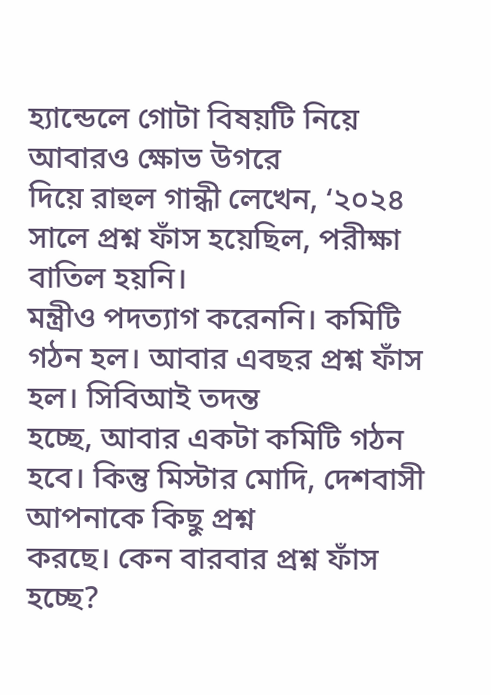হ্যান্ডেলে গোটা বিষয়টি নিয়ে আবারও ক্ষোভ উগরে
দিয়ে রাহুল গান্ধী লেখেন, ‘২০২৪ সালে প্রশ্ন ফাঁস হয়েছিল, পরীক্ষা বাতিল হয়নি।
মন্ত্রীও পদত্যাগ করেননি। কমিটি গঠন হল। আবার এবছর প্রশ্ন ফাঁস হল। সিবিআই তদন্ত
হচ্ছে, আবার একটা কমিটি গঠন হবে। কিন্তু মিস্টার মোদি, দেশবাসী আপনাকে কিছু প্রশ্ন
করছে। কেন বারবার প্রশ্ন ফাঁস হচ্ছে?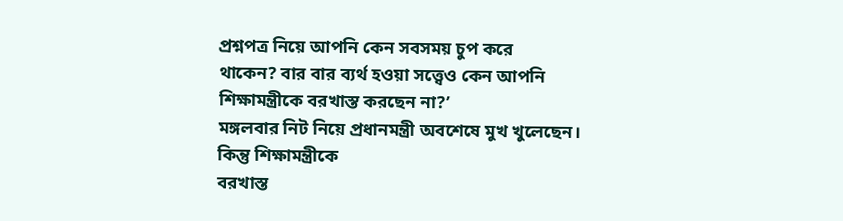প্রশ্নপত্র নিয়ে আপনি কেন সবসময় চুপ করে
থাকেন? বার বার ব্যর্থ হওয়া সত্ত্বেও কেন আপনি শিক্ষামন্ত্রীকে বরখাস্ত করছেন না?’
মঙ্গলবার নিট নিয়ে প্রধানমন্ত্রী অবশেষে মুখ খুলেছেন। কিন্তু শিক্ষামন্ত্রীকে
বরখাস্ত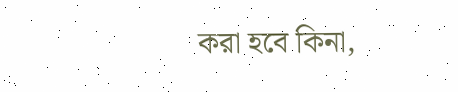করা হবে কিনা,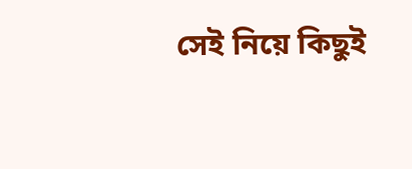সেই নিয়ে কিছুই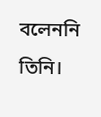বলেননি তিনি।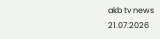akb tv news
21.07.2026